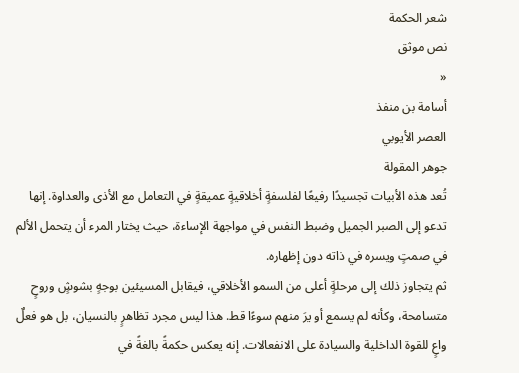شعر الحكمة
نص موثق
«
أسامة بن منفذ
العصر الأيوبي
جوهر المقولة
تُعد هذه الأبيات تجسيدًا رفيعًا لفلسفةٍ أخلاقيةٍ عميقةٍ في التعامل مع الأذى والعداوة. إنها تدعو إلى الصبر الجميل وضبط النفس في مواجهة الإساءة، حيث يختار المرء أن يتحمل الألم في صمتٍ ويسره في ذاته دون إظهاره.
ثم يتجاوز ذلك إلى مرحلةٍ أعلى من السمو الأخلاقي، فيقابل المسيئين بوجهٍ بشوشٍ وروحٍ متسامحة، وكأنه لم يسمع أو يرَ منهم سوءًا قط. هذا ليس مجرد تظاهرٍ بالنسيان، بل هو فعلٌ واعٍ للقوة الداخلية والسيادة على الانفعالات. إنه يعكس حكمةً بالغةً في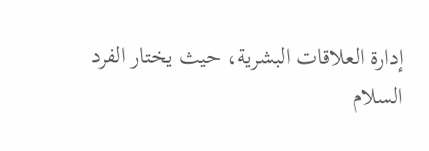إدارة العلاقات البشرية، حيث يختار الفرد السلام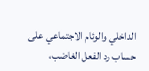الداخلي والوئام الاجتماعي على حساب رد الفعل الغاضب،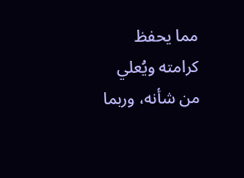مما يحفظ كرامته ويُعلي من شأنه، وربما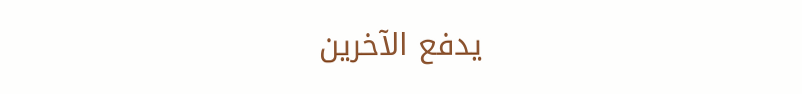يدفع الآخرين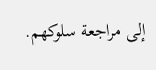إلى مراجعة سلوكهم.